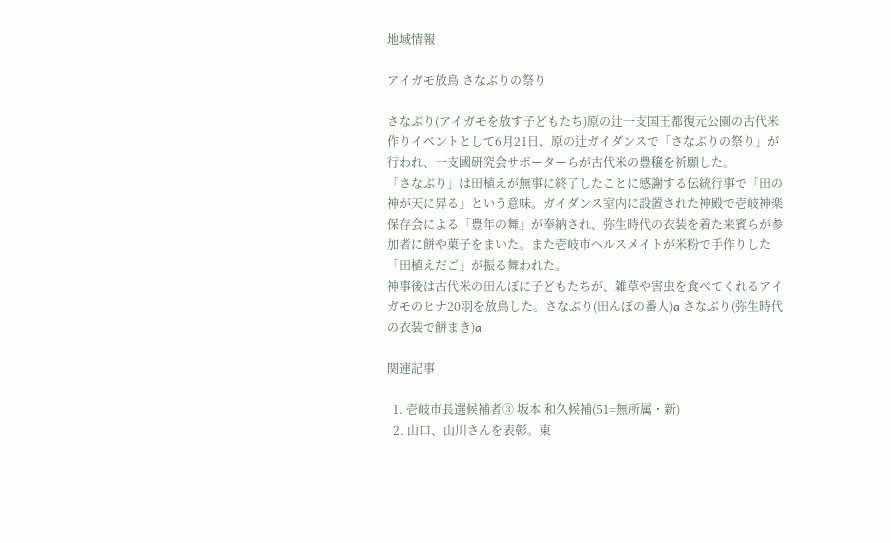地域情報

アイガモ放鳥 さなぶりの祭り

さなぶり(アイガモを放す子どもたち)原の辻一支国王都復元公園の古代米作りイベントとして6月21日、原の辻ガイダンスで「さなぶりの祭り」が行われ、一支國研究会サポーターらが古代米の豊穣を祈願した。
「さなぶり」は田植えが無事に終了したことに感謝する伝統行事で「田の神が天に昇る」という意味。ガイダンス室内に設置された神殿で壱岐神楽保存会による「豊年の舞」が奉納され、弥生時代の衣装を着た来賓らが参加者に餅や菓子をまいた。また壱岐市ヘルスメイトが米粉で手作りした「田植えだご」が振る舞われた。
神事後は古代米の田んぼに子どもたちが、雑草や害虫を食べてくれるアイガモのヒナ20羽を放鳥した。さなぶり(田んぼの番人)a さなぶり(弥生時代の衣装で餅まき)a

関連記事

  1. 壱岐市長選候補者③ 坂本 和久候補(51=無所属・新)
  2. 山口、山川さんを表彰。東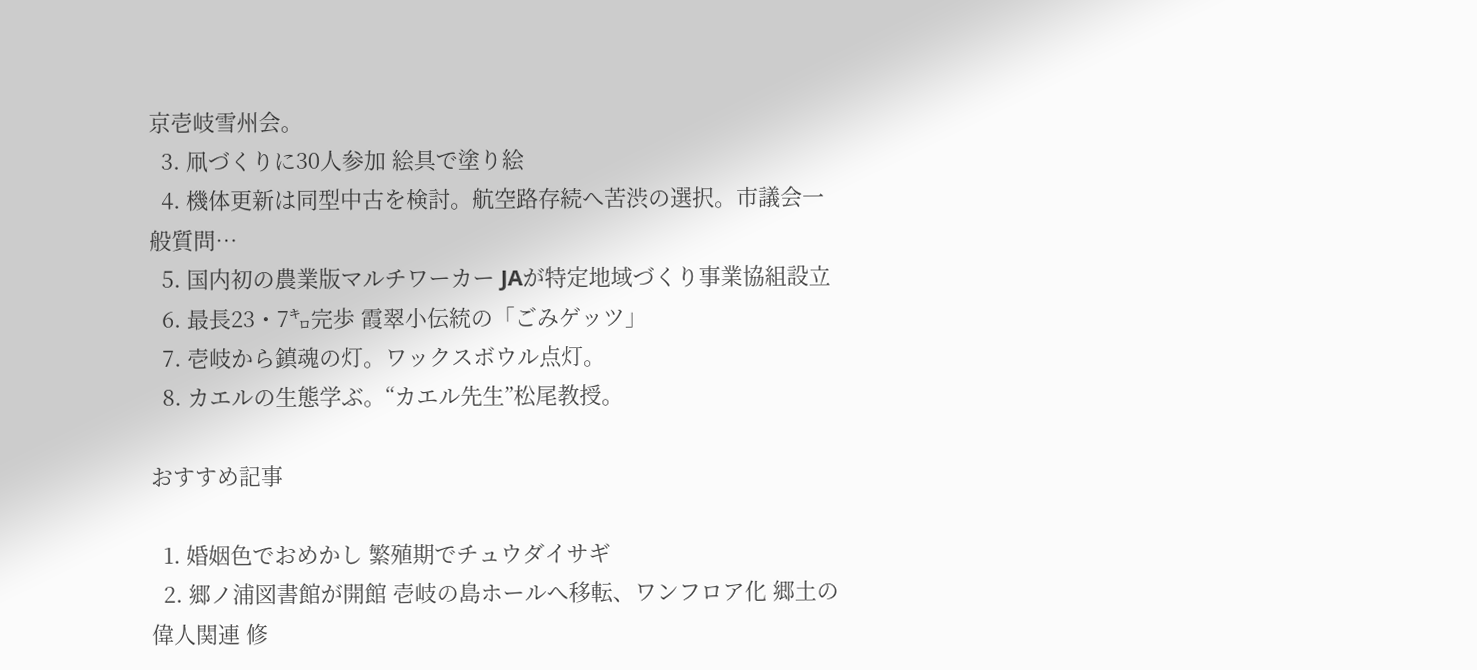京壱岐雪州会。
  3. 凧づくりに30人参加 絵具で塗り絵
  4. 機体更新は同型中古を検討。航空路存続へ苦渋の選択。市議会一般質問…
  5. 国内初の農業版マルチワーカー JAが特定地域づくり事業協組設立
  6. 最長23・7㌔完歩 霞翠小伝統の「ごみゲッツ」
  7. 壱岐から鎮魂の灯。ワックスボウル点灯。
  8. カエルの生態学ぶ。“カエル先生”松尾教授。

おすすめ記事

  1. 婚姻色でおめかし 繁殖期でチュウダイサギ
  2. 郷ノ浦図書館が開館 壱岐の島ホールへ移転、ワンフロア化 郷土の偉人関連 修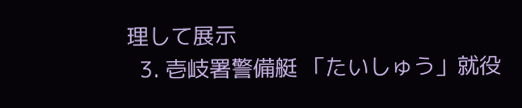理して展示
  3. 壱岐署警備艇 「たいしゅう」就役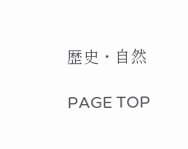歴史・自然

PAGE TOP